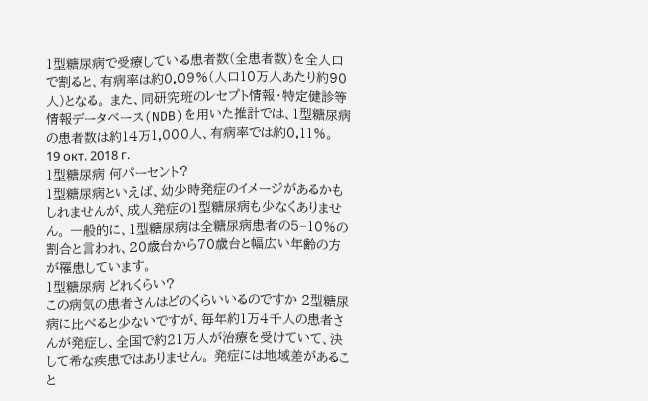1型糖尿病で受療している患者数(全患者数)を全人口で割ると、有病率は約0.09%(人口10万人あたり約90人)となる。 また、同研究班のレセプト情報・特定健診等情報データベース(NDB)を用いた推計では、1型糖尿病の患者数は約14万1,000人、有病率では約0.11%。 19 окт. 2018 г.
1型糖尿病 何パーセント?
1型糖尿病といえば、幼少時発症のイメージがあるかもしれませんが、成人発症の1型糖尿病も少なくありません。 一般的に、1型糖尿病は全糖尿病患者の5−10%の割合と言われ、20歳台から70歳台と幅広い年齢の方が罹患しています。
1型糖尿病 どれくらい?
この病気の患者さんはどのくらいいるのですか 2型糖尿病に比べると少ないですが、毎年約1万4千人の患者さんが発症し、全国で約21万人が治療を受けていて、決して希な疾患ではありません。 発症には地域差があること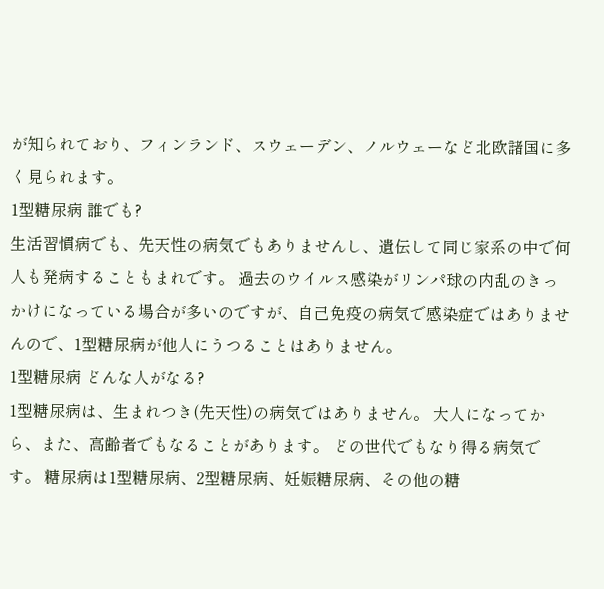が知られており、フィンランド、スウェーデン、ノルウェーなど北欧諸国に多く見られます。
1型糖尿病 誰でも?
生活習慣病でも、先天性の病気でもありませんし、遺伝して同じ家系の中で何人も発病することもまれです。 過去のウイルス感染がリンパ球の内乱のきっかけになっている場合が多いのですが、自己免疫の病気で感染症ではありませんので、1型糖尿病が他人にうつることはありません。
1型糖尿病 どんな人がなる?
1型糖尿病は、生まれつき(先天性)の病気ではありません。 大人になってから、また、高齢者でもなることがあります。 どの世代でもなり得る病気です。 糖尿病は1型糖尿病、2型糖尿病、妊娠糖尿病、その他の糖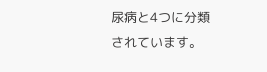尿病と4つに分類されています。